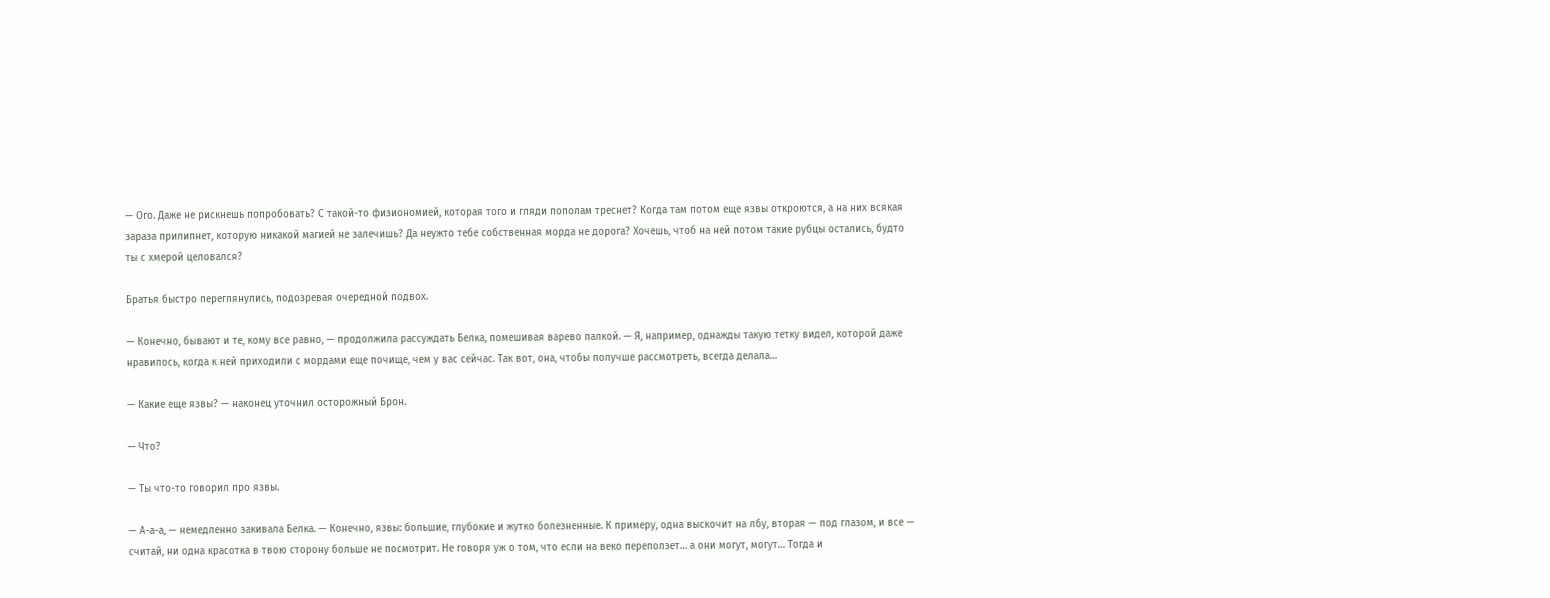— Ого. Даже не рискнешь попробовать? С такой-то физиономией, которая того и гляди пополам треснет? Когда там потом еще язвы откроются, а на них всякая зараза прилипнет, которую никакой магией не залечишь? Да неужто тебе собственная морда не дорога? Хочешь, чтоб на ней потом такие рубцы остались, будто ты с хмерой целовался?

Братья быстро переглянулись, подозревая очередной подвох.

— Конечно, бывают и те, кому все равно, — продолжила рассуждать Белка, помешивая варево палкой. — Я, например, однажды такую тетку видел, которой даже нравилось, когда к ней приходили с мордами еще почище, чем у вас сейчас. Так вот, она, чтобы получше рассмотреть, всегда делала…

— Какие еще язвы? — наконец уточнил осторожный Брон.

— Что?

— Ты что-то говорил про язвы.

— А-а-а, — немедленно закивала Белка. — Конечно, язвы: большие, глубокие и жутко болезненные. К примеру, одна выскочит на лбу, вторая — под глазом, и все — считай, ни одна красотка в твою сторону больше не посмотрит. Не говоря уж о том, что если на веко переползет… а они могут, могут… Тогда и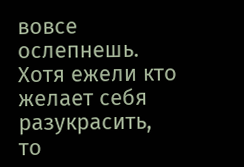вовсе ослепнешь. Хотя ежели кто желает себя разукрасить, то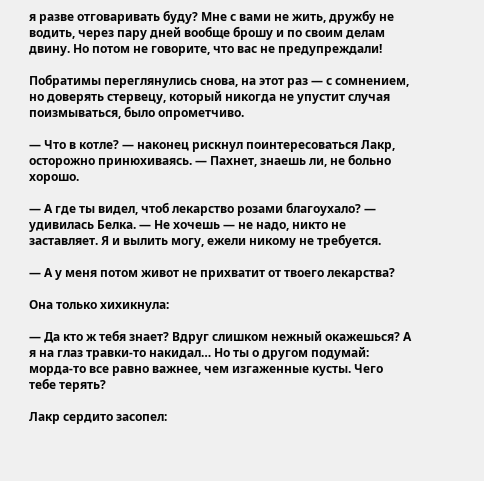я разве отговаривать буду? Мне с вами не жить, дружбу не водить, через пару дней вообще брошу и по своим делам двину. Но потом не говорите, что вас не предупреждали!

Побратимы переглянулись снова, на этот раз — с сомнением, но доверять стервецу, который никогда не упустит случая поизмываться, было опрометчиво.

— Что в котле? — наконец рискнул поинтересоваться Лакр, осторожно принюхиваясь. — Пахнет, знаешь ли, не больно хорошо.

— А где ты видел, чтоб лекарство розами благоухало? — удивилась Белка. — Не хочешь — не надо, никто не заставляет. Я и вылить могу, ежели никому не требуется.

— А у меня потом живот не прихватит от твоего лекарства?

Она только хихикнула:

— Да кто ж тебя знает? Вдруг слишком нежный окажешься? А я на глаз травки-то накидал… Но ты о другом подумай: морда-то все равно важнее, чем изгаженные кусты. Чего тебе терять?

Лакр сердито засопел: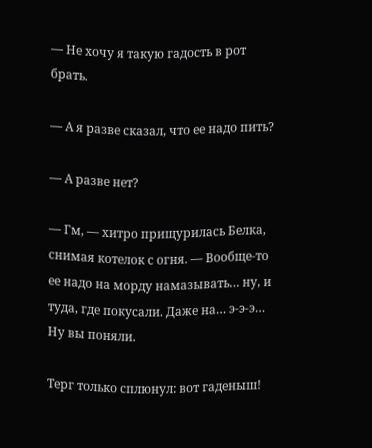— Не хочу я такую гадость в рот брать.

— А я разве сказал, что ее надо пить?

— А разве нет?

— Гм, — хитро прищурилась Белка, снимая котелок с огня. — Вообще-то ее надо на морду намазывать… ну, и туда, где покусали. Даже на… э-э-э… Ну вы поняли.

Терг только сплюнул: вот гаденыш!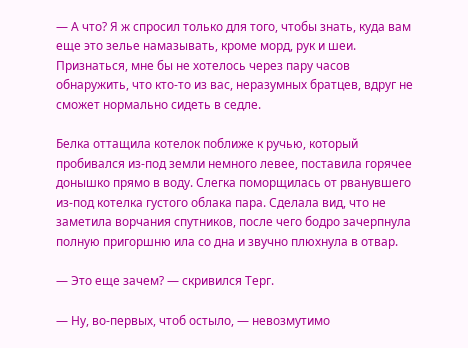— А что? Я ж спросил только для того, чтобы знать, куда вам еще это зелье намазывать, кроме морд, рук и шеи. Признаться, мне бы не хотелось через пару часов обнаружить, что кто-то из вас, неразумных братцев, вдруг не сможет нормально сидеть в седле.

Белка оттащила котелок поближе к ручью, который пробивался из-под земли немного левее, поставила горячее донышко прямо в воду. Слегка поморщилась от рванувшего из-под котелка густого облака пара. Сделала вид, что не заметила ворчания спутников, после чего бодро зачерпнула полную пригоршню ила со дна и звучно плюхнула в отвар.

— Это еще зачем? — скривился Терг.

— Ну, во-первых, чтоб остыло, — невозмутимо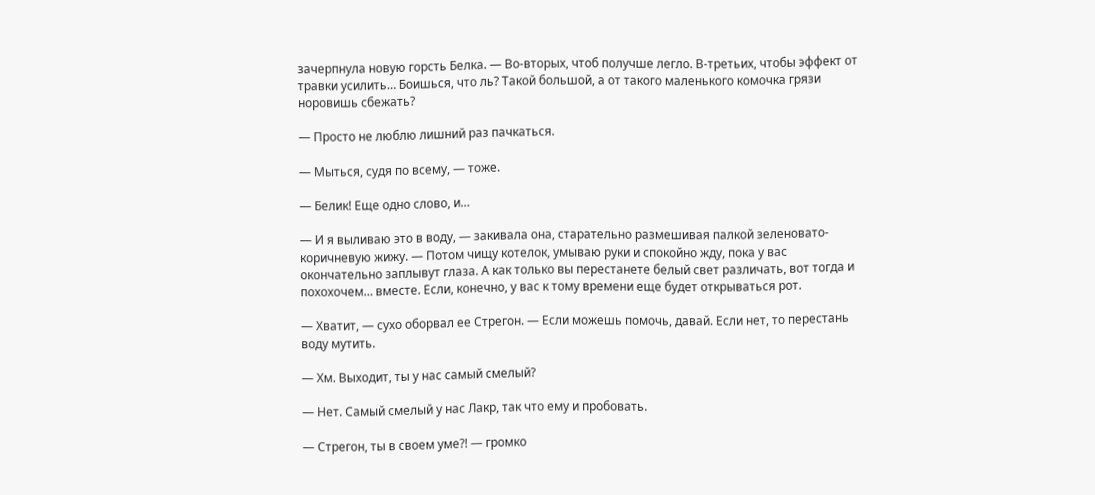зачерпнула новую горсть Белка. — Во-вторых, чтоб получше легло. В-третьих, чтобы эффект от травки усилить… Боишься, что ль? Такой большой, а от такого маленького комочка грязи норовишь сбежать?

— Просто не люблю лишний раз пачкаться.

— Мыться, судя по всему, — тоже.

— Белик! Еще одно слово, и…

— И я выливаю это в воду, — закивала она, старательно размешивая палкой зеленовато-коричневую жижу. — Потом чищу котелок, умываю руки и спокойно жду, пока у вас окончательно заплывут глаза. А как только вы перестанете белый свет различать, вот тогда и похохочем… вместе. Если, конечно, у вас к тому времени еще будет открываться рот.

— Хватит, — сухо оборвал ее Стрегон. — Если можешь помочь, давай. Если нет, то перестань воду мутить.

— Хм. Выходит, ты у нас самый смелый?

— Нет. Самый смелый у нас Лакр, так что ему и пробовать.

— Стрегон, ты в своем уме?! — громко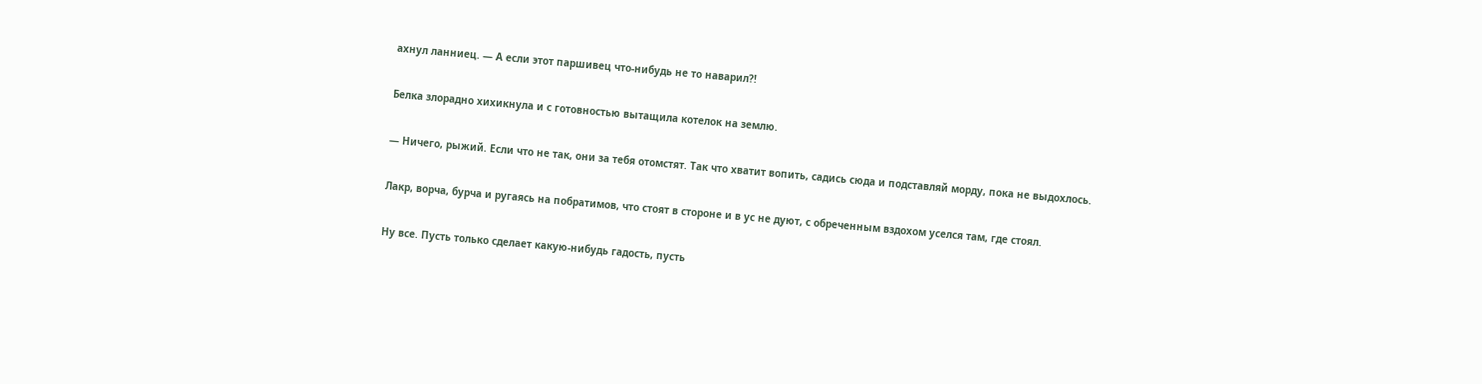ахнул ланниец. — А если этот паршивец что-нибудь не то наварил?!

Белка злорадно хихикнула и с готовностью вытащила котелок на землю.

— Ничего, рыжий. Если что не так, они за тебя отомстят. Так что хватит вопить, садись сюда и подставляй морду, пока не выдохлось.

Лакр, ворча, бурча и ругаясь на побратимов, что стоят в стороне и в ус не дуют, с обреченным вздохом уселся там, где стоял.

Ну все. Пусть только сделает какую-нибудь гадость, пусть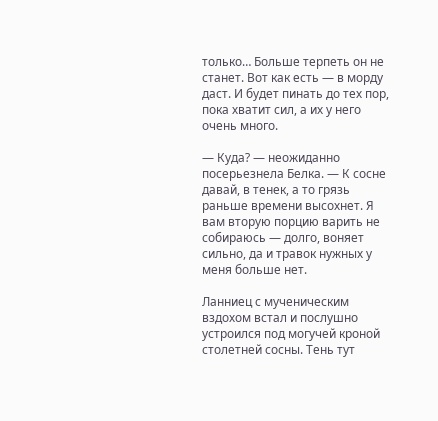только… Больше терпеть он не станет. Вот как есть — в морду даст. И будет пинать до тех пор, пока хватит сил, а их у него очень много.

— Куда? — неожиданно посерьезнела Белка. — К сосне давай, в тенек, а то грязь раньше времени высохнет. Я вам вторую порцию варить не собираюсь — долго, воняет сильно, да и травок нужных у меня больше нет.

Ланниец с мученическим вздохом встал и послушно устроился под могучей кроной столетней сосны. Тень тут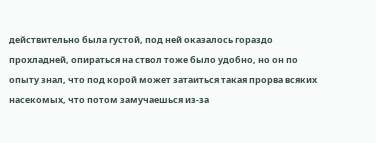действительно была густой, под ней оказалось гораздо прохладней, опираться на ствол тоже было удобно, но он по опыту знал, что под корой может затаиться такая прорва всяких насекомых, что потом замучаешься из-за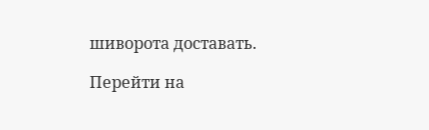шиворота доставать.

Перейти на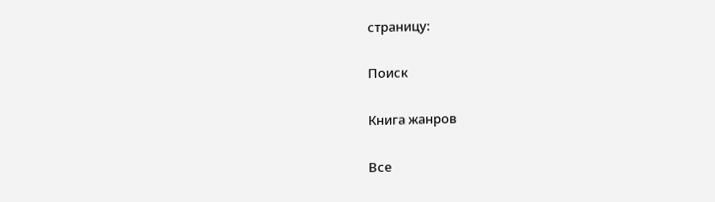страницу:

Поиск

Книга жанров

Все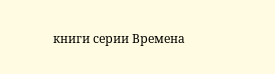книги серии Времена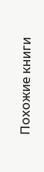Похожие книги